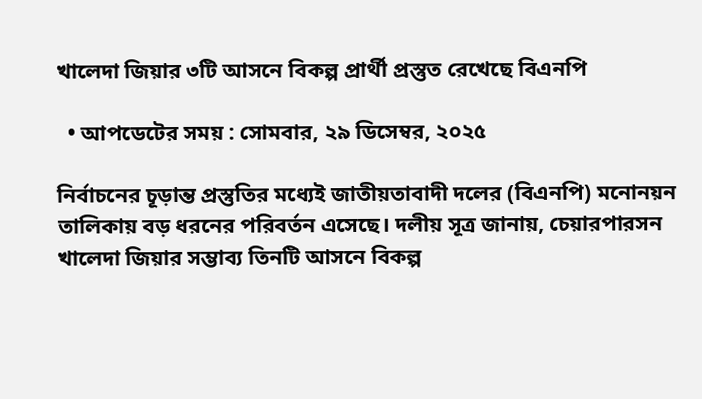খালেদা জিয়ার ৩টি আসনে বিকল্প প্রার্থী প্রস্তুত রেখেছে বিএনপি

  • আপডেটের সময় : সোমবার, ২৯ ডিসেম্বর, ২০২৫

নির্বাচনের চূড়ান্ত প্রস্তুতির মধ্যেই জাতীয়তাবাদী দলের (বিএনপি) মনোনয়ন তালিকায় বড় ধরনের পরিবর্তন এসেছে। দলীয় সূত্র জানায়, চেয়ারপারসন খালেদা জিয়ার সম্ভাব্য তিনটি আসনে বিকল্প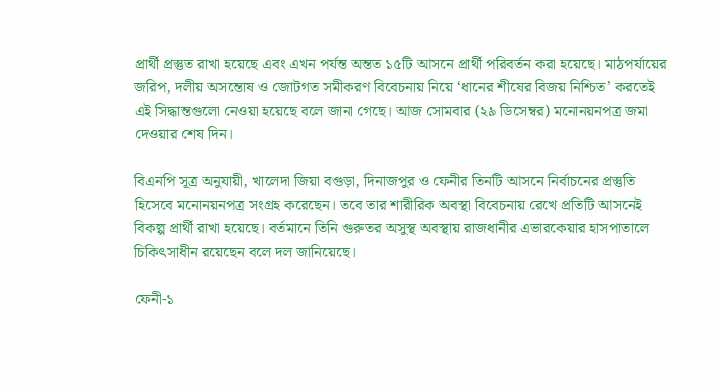প্রার্থী প্রস্তুত রাখা হয়েছে এবং এখন পর্যন্ত অন্তত ১৫টি আসনে প্রার্থী পরিবর্তন করা হয়েছে। মাঠপর্যায়ের জরিপ, দলীয় অসন্তোষ ও জোটগত সমীকরণ বিবেচনায় নিয়ে ‘ধানের শীষের বিজয় নিশ্চিত’ করতেই এই সিদ্ধান্তগুলো নেওয়া হয়েছে বলে জানা গেছে। আজ সোমবার (২৯ ডিসেম্বর) মনোনয়নপত্র জমা দেওয়ার শেষ দিন।

বিএনপি সূত্র অনুযায়ী, খালেদা জিয়া বগুড়া, দিনাজপুর ও ফেনীর তিনটি আসনে নির্বাচনের প্রস্তুতি হিসেবে মনোনয়নপত্র সংগ্রহ করেছেন। তবে তার শারীরিক অবস্থা বিবেচনায় রেখে প্রতিটি আসনেই বিকল্প প্রার্থী রাখা হয়েছে। বর্তমানে তিনি গুরুতর অসুস্থ অবস্থায় রাজধানীর এভারকেয়ার হাসপাতালে চিকিৎসাধীন রয়েছেন বলে দল জানিয়েছে।

ফেনী-১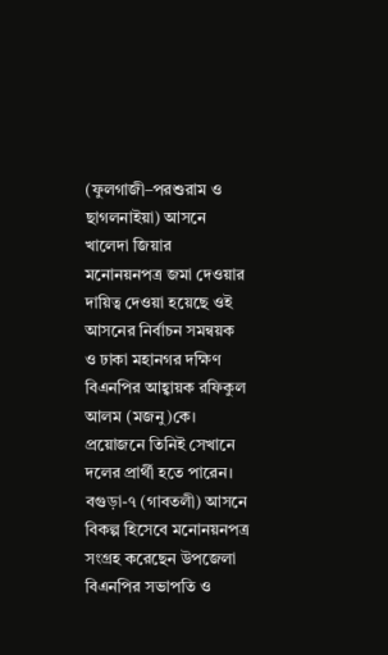(ফুলগাজী–পরশুরাম ও ছাগলনাইয়া) আসনে খালেদা জিয়ার মনোনয়নপত্র জমা দেওয়ার দায়িত্ব দেওয়া হয়েছে ওই আসনের নির্বাচন সমন্বয়ক ও ঢাকা মহানগর দক্ষিণ বিএনপির আহ্বায়ক রফিকুল আলম (মজনু)কে। প্রয়োজনে তিনিই সেখানে দলের প্রার্থী হতে পারেন। বগুড়া-৭ (গাবতলী) আসনে বিকল্প হিসেবে মনোনয়নপত্র সংগ্রহ করেছেন উপজেলা বিএনপির সভাপতি ও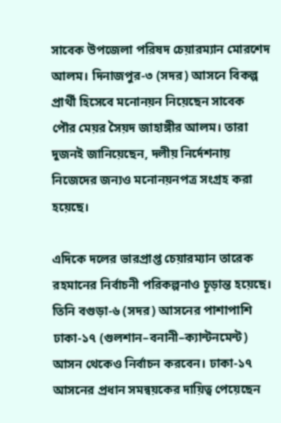সাবেক উপজেলা পরিষদ চেয়ারম্যান মোরশেদ আলম। দিনাজপুর-৩ (সদর) আসনে বিকল্প প্রার্থী হিসেবে মনোনয়ন নিয়েছেন সাবেক পৌর মেয়র সৈয়দ জাহাঙ্গীর আলম। তারা দুজনই জানিয়েছেন, দলীয় নির্দেশনায় নিজেদের জন্যও মনোনয়নপত্র সংগ্রহ করা হয়েছে।

এদিকে দলের ভারপ্রাপ্ত চেয়ারম্যান তারেক রহমানের নির্বাচনী পরিকল্পনাও চূড়ান্ত হয়েছে। তিনি বগুড়া-৬ (সদর) আসনের পাশাপাশি ঢাকা-১৭ (গুলশান–বনানী–ক্যান্টনমেন্ট) আসন থেকেও নির্বাচন করবেন। ঢাকা-১৭ আসনের প্রধান সমন্বয়কের দায়িত্ব পেয়েছেন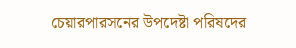চেয়ারপারসনের উপদেষ্টা পরিষদের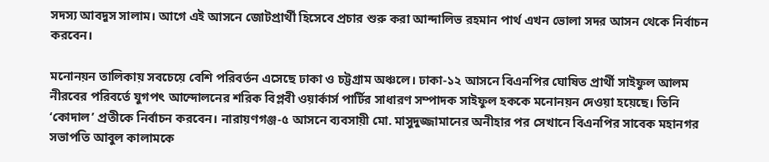সদস্য আবদুস সালাম। আগে এই আসনে জোটপ্রার্থী হিসেবে প্রচার শুরু করা আন্দালিভ রহমান পার্থ এখন ভোলা সদর আসন থেকে নির্বাচন করবেন।

মনোনয়ন তালিকায় সবচেয়ে বেশি পরিবর্তন এসেছে ঢাকা ও চট্টগ্রাম অঞ্চলে। ঢাকা-১২ আসনে বিএনপির ঘোষিত প্রার্থী সাইফুল আলম নীরবের পরিবর্তে যুগপৎ আন্দোলনের শরিক বিপ্লবী ওয়ার্কার্স পার্টির সাধারণ সম্পাদক সাইফুল হককে মনোনয়ন দেওয়া হয়েছে। তিনি ‘কোদাল’ প্রতীকে নির্বাচন করবেন। নারায়ণগঞ্জ-৫ আসনে ব্যবসায়ী মো. মাসুদুজ্জামানের অনীহার পর সেখানে বিএনপির সাবেক মহানগর সভাপতি আবুল কালামকে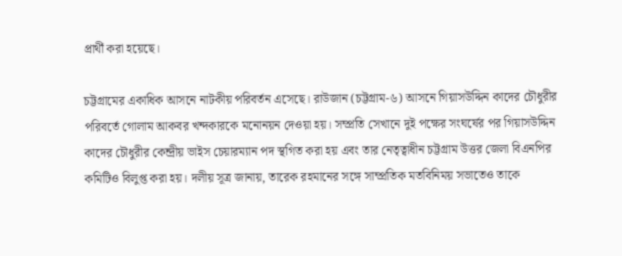প্রার্থী করা হয়েছে।

চট্টগ্রামের একাধিক আসনে নাটকীয় পরিবর্তন এসেছে। রাউজান (চট্টগ্রাম-৬) আসনে গিয়াসউদ্দিন কাদের চৌধুরীর পরিবর্তে গোলাম আকবর খন্দকারকে মনোনয়ন দেওয়া হয়। সম্প্রতি সেখানে দুই পক্ষের সংঘর্ষের পর গিয়াসউদ্দিন কাদের চৌধুরীর কেন্দ্রীয় ভাইস চেয়ারম্যান পদ স্থগিত করা হয় এবং তার নেতৃত্বাধীন চট্টগ্রাম উত্তর জেলা বিএনপির কমিটিও বিলুপ্ত করা হয়। দলীয় সূত্র জানায়, তারেক রহমানের সঙ্গে সাম্প্রতিক মতবিনিময় সভাতেও তাকে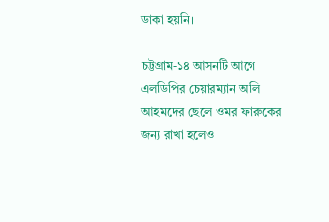ডাকা হয়নি।

চট্টগ্রাম-১৪ আসনটি আগে এলডিপির চেয়ারম্যান অলি আহমদের ছেলে ওমর ফারুকের জন্য রাখা হলেও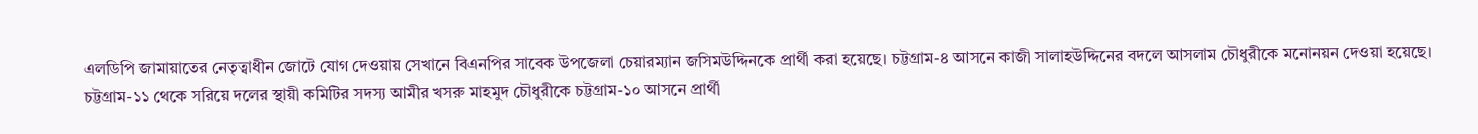এলডিপি জামায়াতের নেতৃত্বাধীন জোটে যোগ দেওয়ায় সেখানে বিএনপির সাবেক উপজেলা চেয়ারম্যান জসিমউদ্দিনকে প্রার্থী করা হয়েছে। চট্টগ্রাম-৪ আসনে কাজী সালাহউদ্দিনের বদলে আসলাম চৌধুরীকে মনোনয়ন দেওয়া হয়েছে। চট্টগ্রাম-১১ থেকে সরিয়ে দলের স্থায়ী কমিটির সদস্য আমীর খসরু মাহমুদ চৌধুরীকে চট্টগ্রাম-১০ আসনে প্রার্থী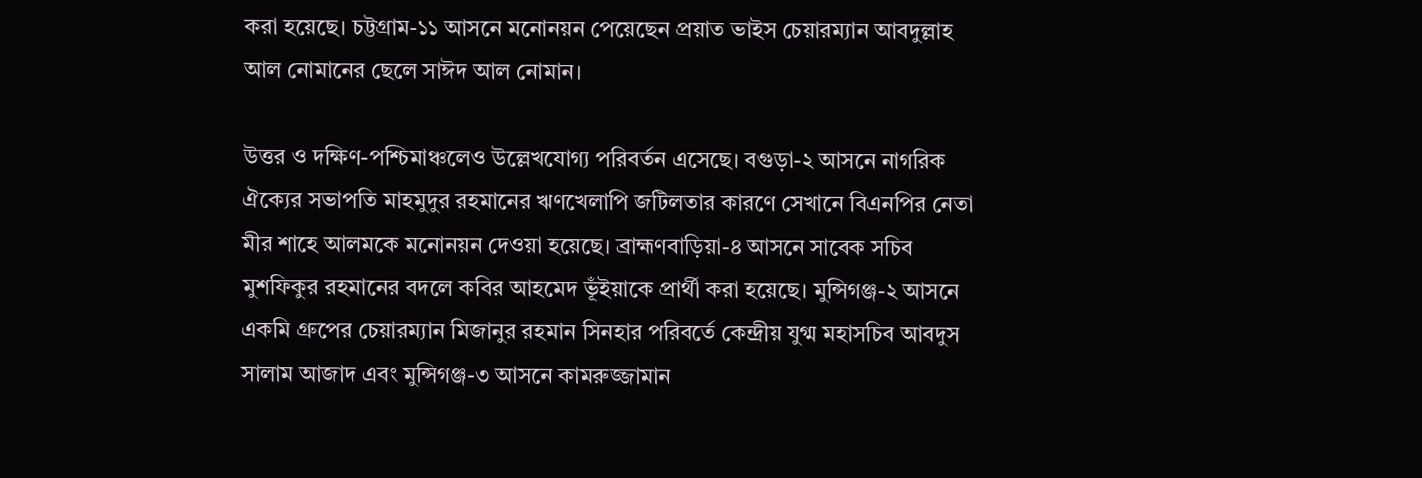করা হয়েছে। চট্টগ্রাম-১১ আসনে মনোনয়ন পেয়েছেন প্রয়াত ভাইস চেয়ারম্যান আবদুল্লাহ আল নোমানের ছেলে সাঈদ আল নোমান।

উত্তর ও দক্ষিণ-পশ্চিমাঞ্চলেও উল্লেখযোগ্য পরিবর্তন এসেছে। বগুড়া-২ আসনে নাগরিক ঐক্যের সভাপতি মাহমুদুর রহমানের ঋণখেলাপি জটিলতার কারণে সেখানে বিএনপির নেতা মীর শাহে আলমকে মনোনয়ন দেওয়া হয়েছে। ব্রাহ্মণবাড়িয়া-৪ আসনে সাবেক সচিব মুশফিকুর রহমানের বদলে কবির আহমেদ ভূঁইয়াকে প্রার্থী করা হয়েছে। মুন্সিগঞ্জ-২ আসনে একমি গ্রুপের চেয়ারম্যান মিজানুর রহমান সিনহার পরিবর্তে কেন্দ্রীয় যুগ্ম মহাসচিব আবদুস সালাম আজাদ এবং মুন্সিগঞ্জ-৩ আসনে কামরুজ্জামান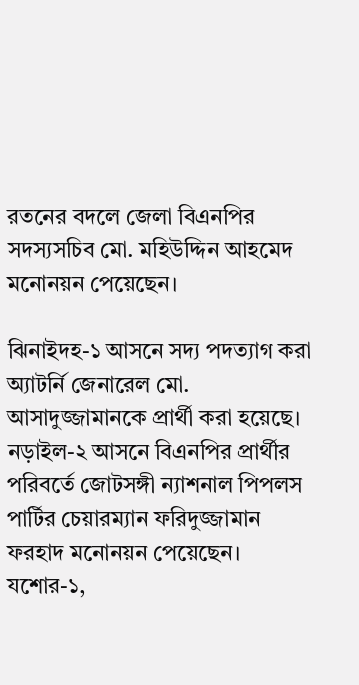রতনের বদলে জেলা বিএনপির সদস্যসচিব মো. মহিউদ্দিন আহমেদ মনোনয়ন পেয়েছেন।

ঝিনাইদহ-১ আসনে সদ্য পদত্যাগ করা অ্যাটর্নি জেনারেল মো. আসাদুজ্জামানকে প্রার্থী করা হয়েছে। নড়াইল-২ আসনে বিএনপির প্রার্থীর পরিবর্তে জোটসঙ্গী ন্যাশনাল পিপলস পার্টির চেয়ারম্যান ফরিদুজ্জামান ফরহাদ মনোনয়ন পেয়েছেন। যশোর-১,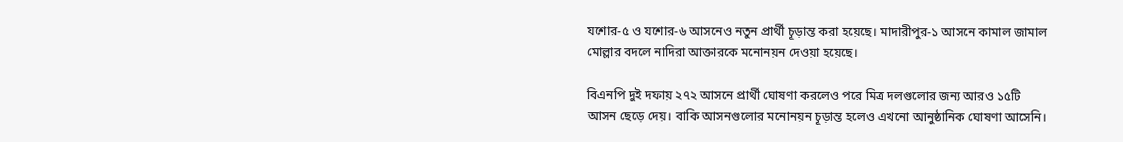যশোর-৫ ও যশোর-৬ আসনেও নতুন প্রার্থী চূড়ান্ত করা হয়েছে। মাদারীপুর-১ আসনে কামাল জামাল মোল্লার বদলে নাদিরা আক্তারকে মনোনয়ন দেওয়া হয়েছে।

বিএনপি দুই দফায় ২৭২ আসনে প্রার্থী ঘোষণা করলেও পরে মিত্র দলগুলোর জন্য আরও ১৫টি আসন ছেড়ে দেয়। বাকি আসনগুলোর মনোনয়ন চূড়ান্ত হলেও এখনো আনুষ্ঠানিক ঘোষণা আসেনি।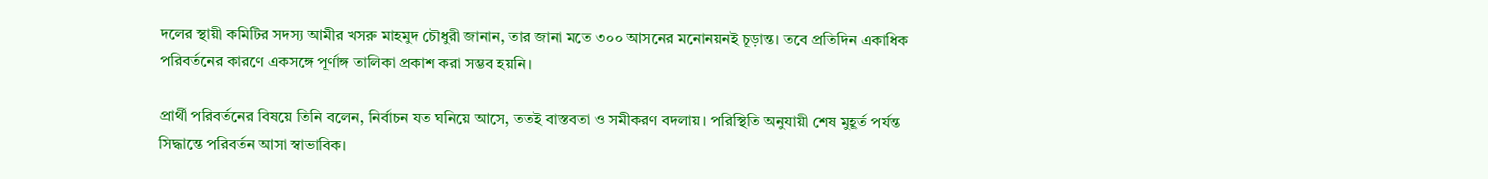দলের স্থায়ী কমিটির সদস্য আমীর খসরু মাহমুদ চৌধুরী জানান, তার জানা মতে ৩০০ আসনের মনোনয়নই চূড়ান্ত। তবে প্রতিদিন একাধিক পরিবর্তনের কারণে একসঙ্গে পূর্ণাঙ্গ তালিকা প্রকাশ করা সম্ভব হয়নি।

প্রার্থী পরিবর্তনের বিষয়ে তিনি বলেন, নির্বাচন যত ঘনিয়ে আসে, ততই বাস্তবতা ও সমীকরণ বদলায়। পরিস্থিতি অনুযায়ী শেষ মুহূর্ত পর্যন্ত সিদ্ধান্তে পরিবর্তন আসা স্বাভাবিক।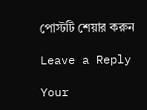পোস্টটি শেয়ার করুন

Leave a Reply

Your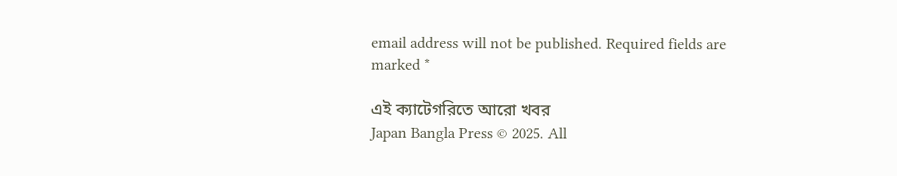email address will not be published. Required fields are marked *

এই ক্যাটেগরিতে আরো খবর
Japan Bangla Press © 2025. All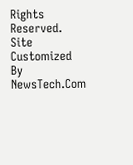Rights Reserved.
Site Customized By NewsTech.Com